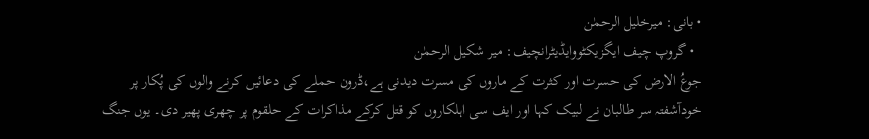• بانی: میرخلیل الرحمٰن
  • گروپ چیف ایگزیکٹووایڈیٹرانچیف: میر شکیل الرحمٰن
جوعُ الارض کی حسرت اور کثرت کے ماروں کی مسرت دیدنی ہے،ڈرون حملے کی دعائیں کرنے والوں کی پُکار پر خودآشفتہ سر طالبان نے لبیک کہا اور ایف سی اہلکاروں کو قتل کرکے مذاکرات کے حلقوم پر چھری پھیر دی۔ یوں جنگ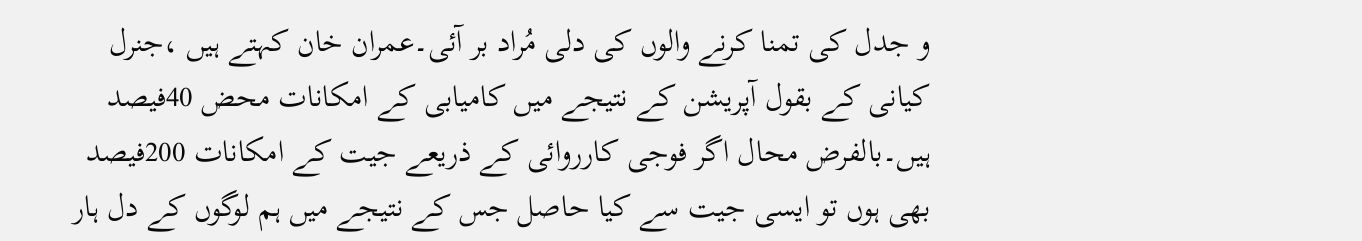و جدل کی تمنا کرنے والوں کی دلی مُراد بر آئی۔عمران خان کہتے ہیں ،جنرل کیانی کے بقول آپریشن کے نتیجے میں کامیابی کے امکانات محض 40فیصد ہیں۔بالفرض محال اگر فوجی کارروائی کے ذریعے جیت کے امکانات 200فیصد بھی ہوں تو ایسی جیت سے کیا حاصل جس کے نتیجے میں ہم لوگوں کے دل ہار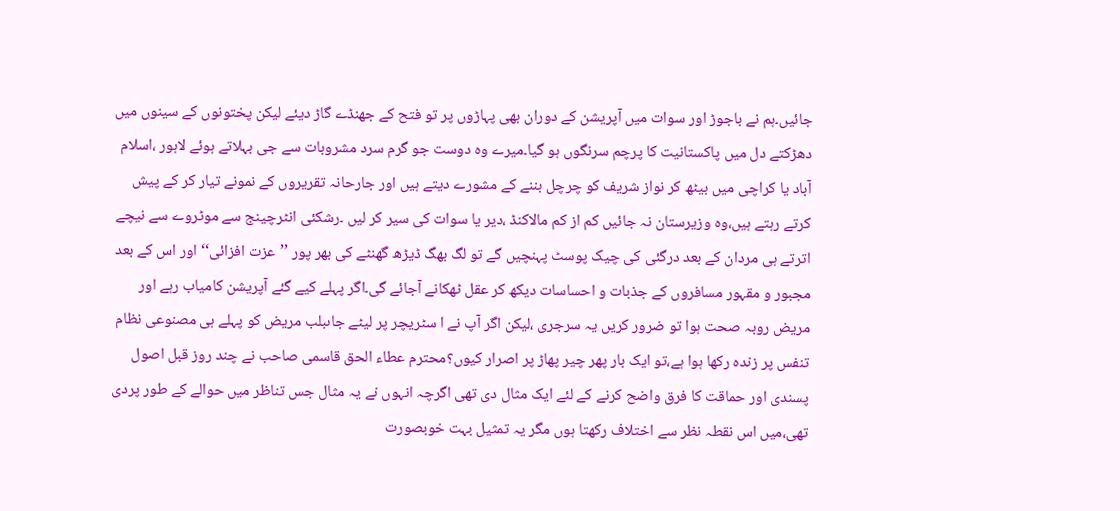جائیں۔ہم نے باجوڑ اور سوات میں آپریشن کے دوران بھی پہاڑوں پر تو فتح کے جھنڈے گاڑ دیئے لیکن پختونوں کے سینوں میں دھڑکتے دل میں پاکستانیت کا پرچم سرنگوں ہو گیا۔میرے وہ دوست جو گرم سرد مشروبات سے جی بہلاتے ہوئے لاہور ،اسلام آباد یا کراچی میں بیٹھ کر نواز شریف کو چرچل بننے کے مشورے دیتے ہیں اور جارحانہ تقریروں کے نمونے تیار کر کے پیش کرتے رہتے ہیں،وہ وزیرستان نہ جائیں کم از کم مالاکنڈ ،دیر یا سوات کی سیر کر لیں ۔رشکئی انٹرچینج سے موٹروے سے نیچے اترتے ہی مردان کے بعد درگئی کی چیک پوسٹ پہنچیں گے تو لگ بھگ ڈیڑھ گھنٹے کی بھر پور ’’عزت افزائی‘‘ اور اس کے بعد مجبور و مقہور مسافروں کے جذبات و احساسات دیکھ کر عقل ٹھکانے آجائے گی۔اگر پہلے کیے گئے آپریشن کامیاب رہے اور مریض روبہ صحت ہوا تو ضرور کریں یہ سرجری ،لیکن اگر آپ نے ا سٹریچر پر لیٹے جاںبلب مریض کو پہلے ہی مصنوعی نظام تنفس پر زندہ رکھا ہوا ہے،تو ایک بار پھر چیر پھاڑ پر اصرار کیوں؟محترم عطاء الحق قاسمی صاحب نے چند روز قبل اصول پسندی اور حماقت کا فرق واضح کرنے کے لئے ایک مثال دی تھی اگرچہ انہوں نے یہ مثال جس تناظر میں حوالے کے طور پردی تھی،میں اس نقطہ نظر سے اختلاف رکھتا ہوں مگر یہ تمثیل بہت خوبصورت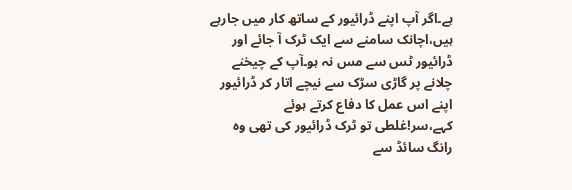ہے۔اگر آپ اپنے ڈرائیور کے ساتھ کار میں جارہے ہیں،اچانک سامنے سے ایک ٹرک آ جائے اور ڈرائیور ٹس سے مس نہ ہو۔آپ کے چیخنے چلانے پر گاڑی سڑک سے نیچے اتار کر ڈرائیور اپنے اس عمل کا دفاع کرتے ہوئے کہے،سر!غلطی تو ٹرک ڈرائیور کی تھی وہ رانگ سائڈ سے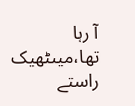آ رہا تھا،میںٹھیک راستے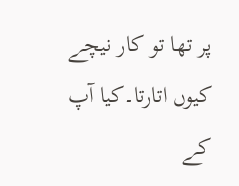پر تھا تو کار نیچے کیوں اتارتا۔کیا آپ کے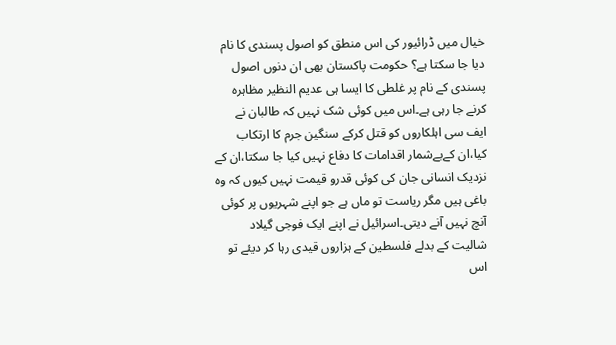خیال میں ڈرائیور کی اس منطق کو اصول پسندی کا نام دیا جا سکتا ہے؟ حکومت پاکستان بھی ان دنوں اصول پسندی کے نام پر غلطی کا ایسا ہی عدیم النظیر مظاہرہ کرنے جا رہی ہے۔اس میں کوئی شک نہیں کہ طالبان نے ایف سی اہلکاروں کو قتل کرکے سنگین جرم کا ارتکاب کیا،ان کےبےشمار اقدامات کا دفاع نہیں کیا جا سکتا،ان کے نزدیک انسانی جان کی کوئی قدرو قیمت نہیں کیوں کہ وہ باغی ہیں مگر ریاست تو ماں ہے جو اپنے شہریوں پر کوئی آنچ نہیں آنے دیتی۔اسرائیل نے اپنے ایک فوجی گیلاد شالیت کے بدلے فلسطین کے ہزاروں قیدی رہا کر دیئے تو اس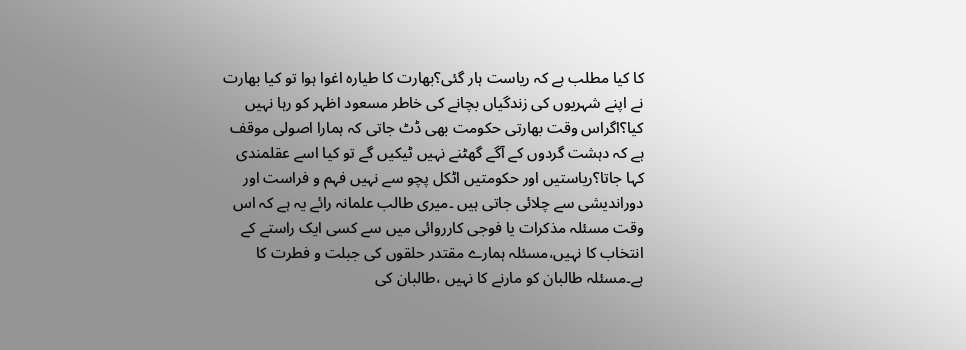کا کیا مطلب ہے کہ ریاست ہار گئی؟بھارت کا طیارہ اغوا ہوا تو کیا بھارت نے اپنے شہریوں کی زندگیاں بچانے کی خاطر مسعود اظہر کو رہا نہیں کیا؟اگراس وقت بھارتی حکومت بھی ڈٹ جاتی کہ ہمارا اصولی موقف ہے کہ دہشت گردوں کے آگے گھٹنے نہیں ٹیکیں گے تو کیا اسے عقلمندی کہا جاتا؟ریاستیں اور حکومتیں اٹکل پچو سے نہیں فہم و فراست اور دوراندیشی سے چلائی جاتی ہیں ۔میری طالب علمانہ رائے یہ ہے کہ اس وقت مسئلہ مذکرات یا فوجی کارروائی میں سے کسی ایک راستے کے انتخاب کا نہیں،مسئلہ ہمارے مقتدر حلقوں کی جبلت و فطرت کا ہے۔مسئلہ طالبان کو مارنے کا نہیں ،طالبان کی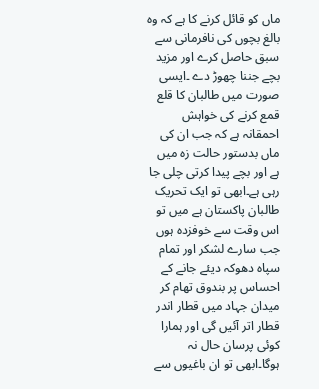ماں کو قائل کرنے کا ہے کہ وہ بالغ بچوں کی نافرمانی سے سبق حاصل کرے اور مزید بچے جننا چھوڑ دے ۔ایسی صورت میں طالبان کا قلع قمع کرنے کی خواہش احمقانہ ہے کہ جب ان کی ماں بدستور حالت زہ میں ہے اور بچے پیدا کرتی چلی جا رہی ہے۔ابھی تو ایک تحریک طالبان پاکستان ہے میں تو اس وقت سے خوفزدہ ہوں جب سارے لشکر اور تمام سپاہ دھوکہ دیئے جانے کے احساس پر بندوق تھام کر میدان جہاد میں قطار اندر قطار اتر آئیں گی اور ہمارا کوئی پرسان حال نہ ہوگا۔ابھی تو ان باغیوں سے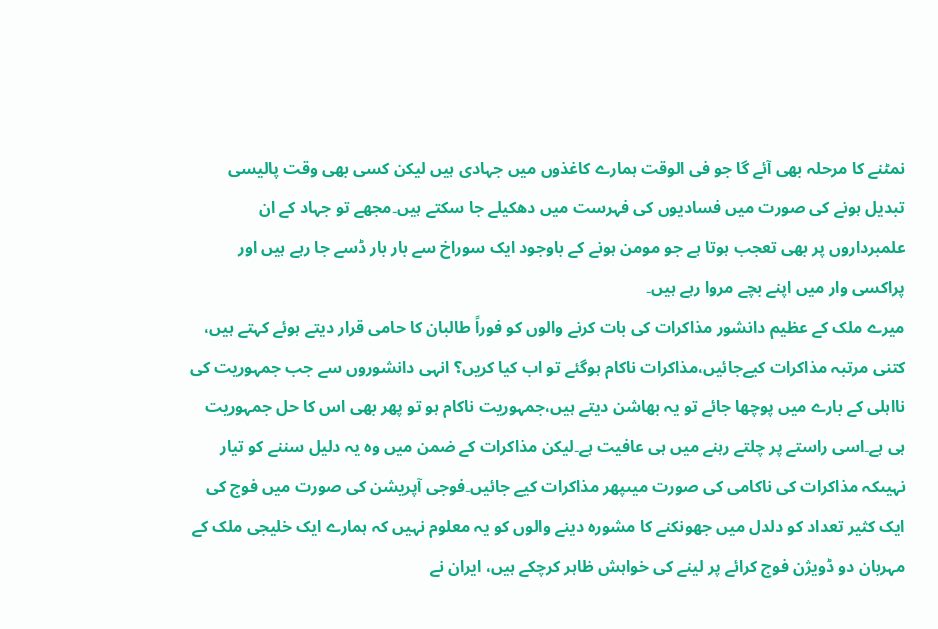نمٹنے کا مرحلہ بھی آئے گا جو فی الوقت ہمارے کاغذوں میں جہادی ہیں لیکن کسی بھی وقت پالیسی تبدیل ہونے کی صورت میں فسادیوں کی فہرست میں دھکیلے جا سکتے ہیں۔مجھے تو جہاد کے ان علمبرداروں پر بھی تعجب ہوتا ہے جو مومن ہونے کے باوجود ایک سوراخ سے بار بار ڈسے جا رہے ہیں اور پراکسی وار میں اپنے بچے مروا رہے ہیں۔
میرے ملک کے عظیم دانشور مذاکرات کی بات کرنے والوں کو فوراً طالبان کا حامی قرار دیتے ہوئے کہتے ہیں، کتنی مرتبہ مذاکرات کیےجائیں،مذاکرات ناکام ہوگئے تو اب کیا کریں؟ انہی دانشوروں سے جب جمہوریت کی نااہلی کے بارے میں پوچھا جائے تو یہ بھاشن دیتے ہیں،جمہوریت ناکام ہو تو پھر بھی اس کا حل جمہوریت ہی ہے۔اسی راستے پر چلتے رہنے میں ہی عافیت ہے۔لیکن مذاکرات کے ضمن میں وہ یہ دلیل سننے کو تیار نہیںکہ مذاکرات کی ناکامی کی صورت میںپھر مذاکرات کیے جائیں۔فوجی آپریشن کی صورت میں فوج کی ایک کثیر تعداد کو دلدل میں جھونکنے کا مشورہ دینے والوں کو یہ معلوم نہیں کہ ہمارے ایک خلیجی ملک کے مہربان دو ڈویژن فوج کرائے پر لینے کی خواہش ظاہر کرچکے ہیں، ایران نے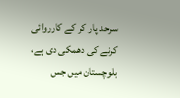سرحد پار کر کے کارروائی کرنے کی دھمکی دی ہے، بلوچستان میں جس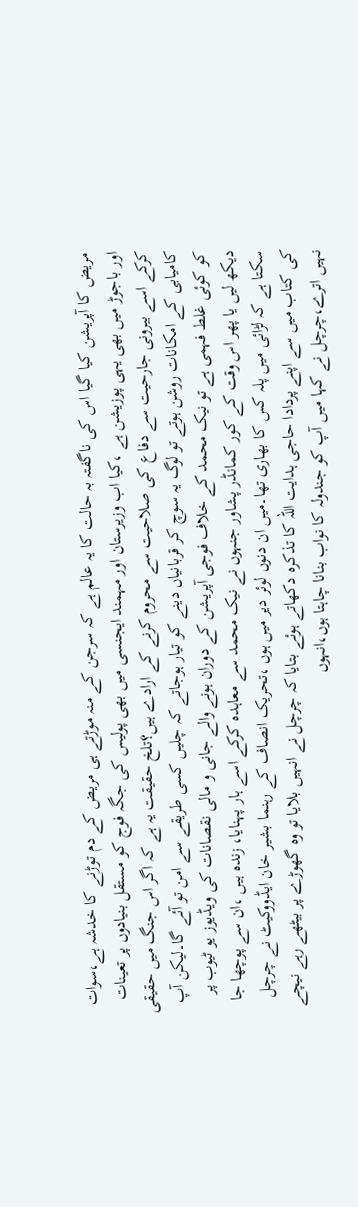مریض کا آپریشن کیا گیا اس کی ناگفتہ بہ حالت کا یہ عالم ہے کہ سرجن کے منہ موڑتے ہی مریض کے دم توڑنے کا خدشہ ہے،سوات اور باجوڑ میں بھی یہی پوزیشن ہے ،کیا اب وزیرستان اور مہمند ایجنسی میں بھی پولیس کی جگہ فوج کو مستقل بنیادوں پر تعینات کرکے اسے بیرونی جارحیت سے دفاع کی صلاحیت سے محروم کرنے کے ارادے ہیں؟تلخ حقیقت یہ ہے کہ اگر اس جنگ میں حقیقی کامیابی کے امکانات روشن ہوتے تو لوگ یہ سوچ کر قربانیاں دینے کو تیار ہوجاتے کہ چلیں کسی طریقے سے امن تو آئے گا۔لیکن آپ کو کوئی غلط فہمی ہے تو نیک محمد کے خلاف فوجی آپریشن کے دوران ہونے والے جانی و مالی نقصانات کی ویڈیوز یو ٹیوب پر دیکھ لیں یا پھر اس وقت کے کور کمانڈر پشاور جنہوں نے نیک محمد سے معاہدہ کرکے اسے ہار پہنایا، زندہ ہیں ،ان سے پوچھا جا سکتا ہے کہ لڑائی میں پلہ کس کا بھاری تھا۔میں ان دنوں لوئر دیر میں ہوں ،تحریک انصاف کے رہنما بشیر خان ایڈووکیٹ نے چرچل کی کتاب میں سے اپنے پردادا حاجی ہدایت اللہ کا تذکرہ دکھاتے ہوئے بتایا کہ چرچل نے انہیں بلایا تو وہ گھوڑے پر بیٹھے رہے نیچے نہیں اترے،چرچل نے کہا میں آپ کو جندولہ کا نواب بنانا چاہتا ہوں،انہوں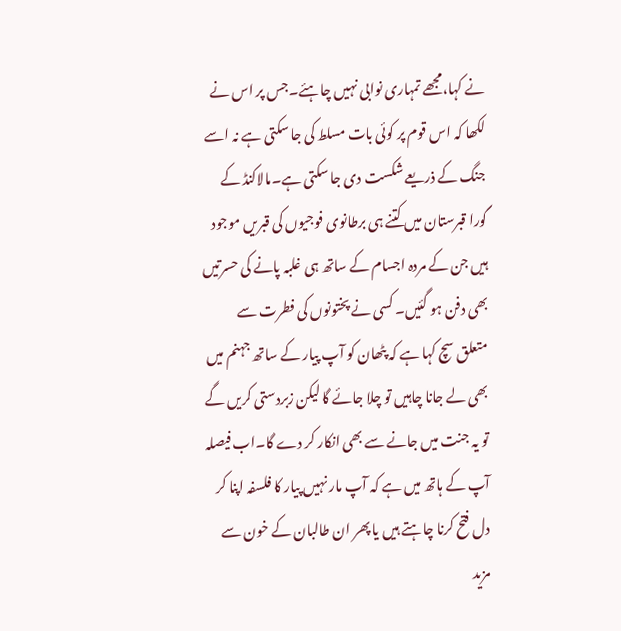نے کہا،مجھے تمہاری نوابی نہیں چاہئے۔جس پر اس نے لکھا کہ اس قوم پر کوئی بات مسلط کی جا سکتی ہے نہ اسے جنگ کے ذریعے شکست دی جا سکتی ہے۔مالاکنڈ کے گورا قبرستان میں کتنے ہی برطانوی فوجیوں کی قبریں موجود ہیں جن کے مردہ اجسام کے ساتھ ہی غلبہ پانے کی حسرتیں بھی دفن ہو گئیں۔ کسی نے پختونوں کی فطرت سے متعلق سچ کہا ہے کہ پٹھان کو آپ پیار کے ساتھ جہنم میں بھی لے جانا چاہیں تو چلا جائے گا لیکن زبردستی کریں گے تو یہ جنت میں جانے سے بھی انکار کر دے گا۔اب فیصلہ آپ کے ہاتھ میں ہے کہ آپ مار نہیں پیار کا فلسفہ اپنا کر دل فتح کرنا چاہتے ہیں یا پھر ان طالبان کے خون سے مزید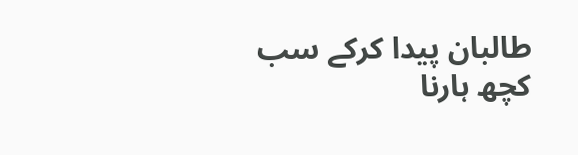طالبان پیدا کرکے سب کچھ ہارنا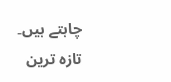چاہتے ہیں۔
تازہ ترین